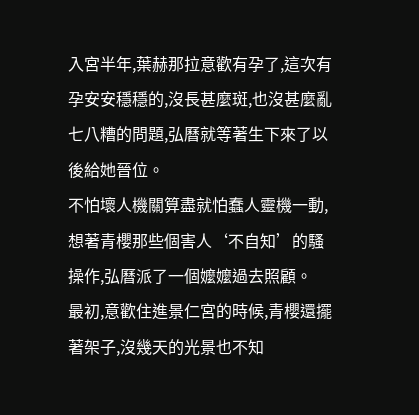入宮半年,葉赫那拉意歡有孕了,這次有孕安安穩穩的,沒長甚麼斑,也沒甚麼亂七八糟的問題,弘曆就等著生下來了以後給她晉位。
不怕壞人機關算盡就怕蠢人靈機一動,想著青櫻那些個害人‘不自知’的騷操作,弘曆派了一個嬤嬤過去照顧。
最初,意歡住進景仁宮的時候,青櫻還擺著架子,沒幾天的光景也不知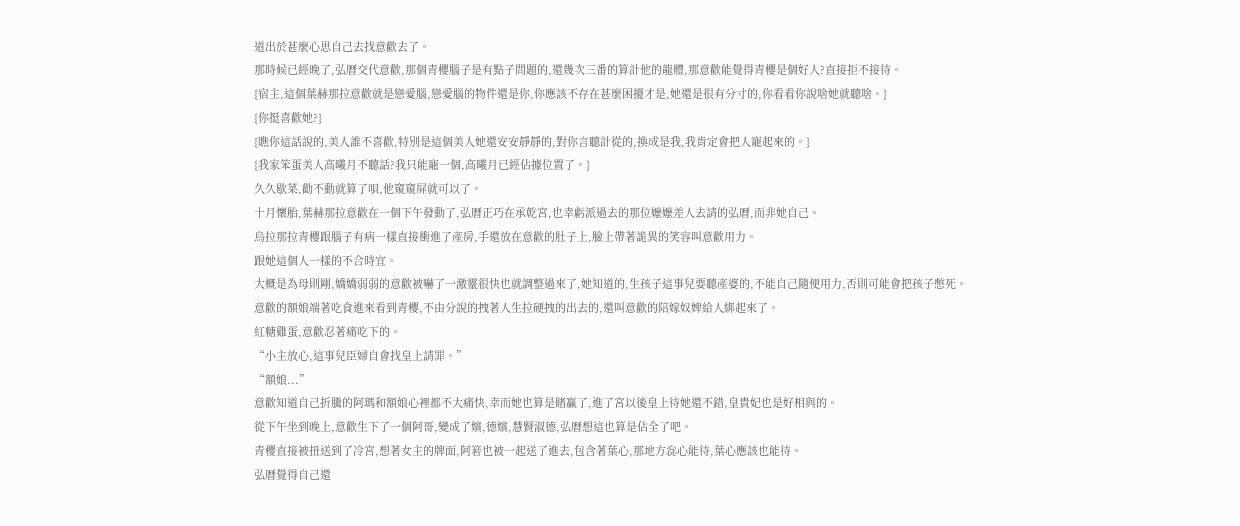道出於甚麼心思自己去找意歡去了。
那時候已經晚了,弘曆交代意歡,那個青櫻腦子是有點子問題的,還幾次三番的算計他的龍體,那意歡能覺得青櫻是個好人?直接拒不接待。
{宿主,這個葉赫那拉意歡就是戀愛腦,戀愛腦的物件還是你,你應該不存在甚麼困擾才是,她還是很有分寸的,你看看你說啥她就聽啥。}
{你挺喜歡她?}
{瞧你這話說的,美人誰不喜歡,特別是這個美人她還安安靜靜的,對你言聽計從的,換成是我,我肯定會把人寵起來的。}
{我家笨蛋美人高曦月不聽話?我只能寵一個,高曦月已經佔據位置了。}
久久歇菜,勸不動就算了唄,他窺窺屏就可以了。
十月懷胎,葉赫那拉意歡在一個下午發動了,弘曆正巧在承乾宮,也幸虧派過去的那位嬤嬤差人去請的弘曆,而非她自己。
烏拉那拉青櫻跟腦子有病一樣直接衝進了產房,手還放在意歡的肚子上,臉上帶著詭異的笑容叫意歡用力。
跟她這個人一樣的不合時宜。
大概是為母則剛,嬌嬌弱弱的意歡被嚇了一激靈很快也就調整過來了,她知道的,生孩子這事兒要聽產婆的,不能自己隨便用力,否則可能會把孩子憋死。
意歡的額娘端著吃食進來看到青櫻,不由分說的拽著人生拉硬拽的出去的,還叫意歡的陪嫁奴婢給人綁起來了。
紅糖雞蛋,意歡忍著痛吃下的。
“小主放心,這事兒臣婦自會找皇上請罪。”
“額娘...”
意歡知道自己折騰的阿瑪和額娘心裡都不大痛快,幸而她也算是賭贏了,進了宮以後皇上待她還不錯,皇貴妃也是好相與的。
從下午坐到晚上,意歡生下了一個阿哥,變成了嬪,德嬪,慧賢淑德,弘曆想這也算是佔全了吧。
青櫻直接被扭送到了冷宮,想著女主的牌面,阿箬也被一起送了進去,包含著葉心,那地方惢心能待,葉心應該也能待。
弘曆覺得自己還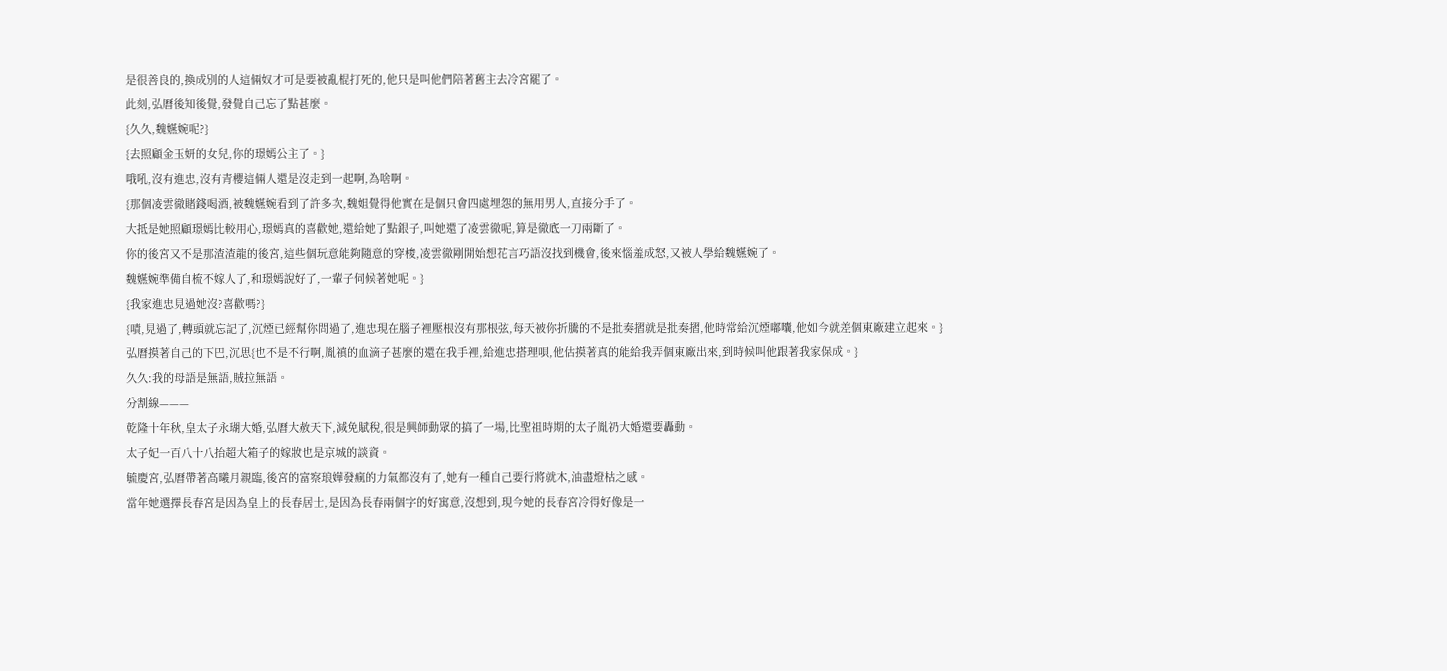是很善良的,換成別的人這倆奴才可是要被亂棍打死的,他只是叫他們陪著舊主去冷宮罷了。
此刻,弘曆後知後覺,發覺自己忘了點甚麼。
{久久,魏嬿婉呢?}
{去照顧金玉妍的女兒,你的璟嫣公主了。}
哦吼,沒有進忠,沒有青櫻這倆人還是沒走到一起啊,為啥啊。
{那個凌雲徹賭錢喝酒,被魏嬿婉看到了許多次,魏姐覺得他實在是個只會四處埋怨的無用男人,直接分手了。
大抵是她照顧璟嫣比較用心,璟嫣真的喜歡她,還給她了點銀子,叫她還了凌雲徹呢,算是徹底一刀兩斷了。
你的後宮又不是那渣渣龍的後宮,這些個玩意能夠隨意的穿梭,凌雲徹剛開始想花言巧語沒找到機會,後來惱羞成怒,又被人學給魏嬿婉了。
魏嬿婉準備自梳不嫁人了,和璟嫣說好了,一輩子伺候著她呢。}
{我家進忠見過她沒?喜歡嗎?}
{嘖,見過了,轉頭就忘記了,沉煙已經幫你問過了,進忠現在腦子裡壓根沒有那根弦,每天被你折騰的不是批奏摺就是批奏摺,他時常給沉煙嘟囔,他如今就差個東廠建立起來。}
弘曆摸著自己的下巴,沉思{也不是不行啊,胤禛的血滴子甚麼的還在我手裡,給進忠搭理唄,他估摸著真的能給我弄個東廠出來,到時候叫他跟著我家保成。}
久久:我的母語是無語,賊拉無語。
分割線———
乾隆十年秋,皇太子永瑚大婚,弘曆大赦天下,減免賦稅,很是興師動眾的搞了一場,比聖祖時期的太子胤礽大婚還要轟動。
太子妃一百八十八抬超大箱子的嫁妝也是京城的談資。
毓慶宮,弘曆帶著高曦月親臨,後宮的富察琅嬅發瘋的力氣都沒有了,她有一種自己要行將就木,油盡燈枯之感。
當年她選擇長春宮是因為皇上的長春居士,是因為長春兩個字的好寓意,沒想到,現今她的長春宮冷得好像是一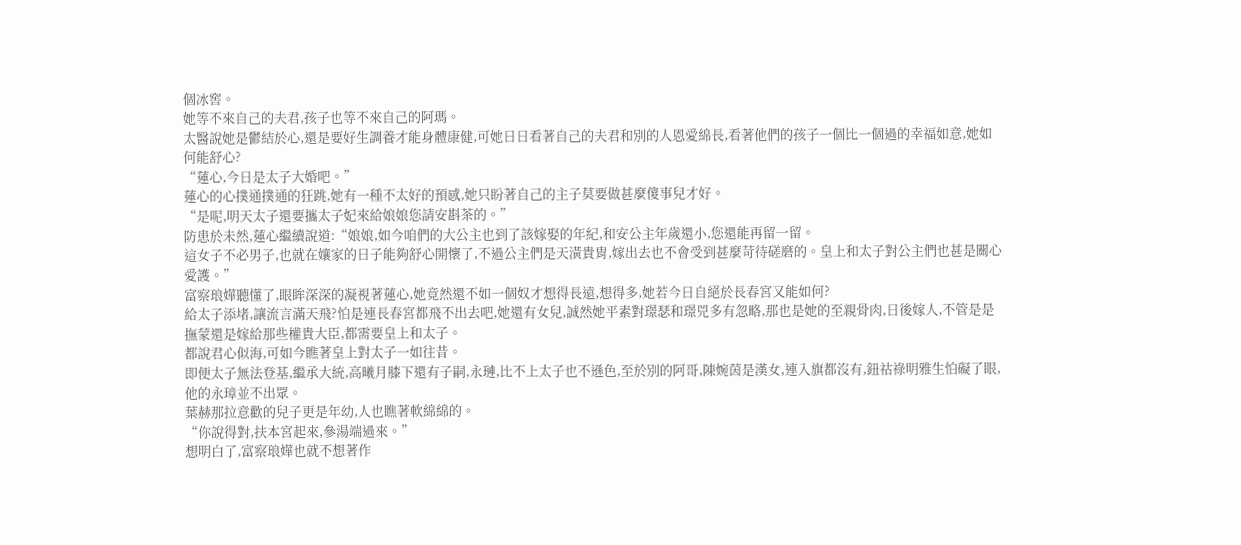個冰窖。
她等不來自己的夫君,孩子也等不來自己的阿瑪。
太醫說她是鬱結於心,還是要好生調養才能身體康健,可她日日看著自己的夫君和別的人恩愛綿長,看著他們的孩子一個比一個過的幸福如意,她如何能舒心?
“蓮心,今日是太子大婚吧。”
蓮心的心撲通撲通的狂跳,她有一種不太好的預感,她只盼著自己的主子莫要做甚麼傻事兒才好。
“是呢,明天太子還要攜太子妃來給娘娘您請安斟茶的。”
防患於未然,蓮心繼續說道:“娘娘,如今咱們的大公主也到了該嫁娶的年紀,和安公主年歲還小,您還能再留一留。
這女子不必男子,也就在孃家的日子能夠舒心開懷了,不過公主們是天潢貴胄,嫁出去也不會受到甚麼苛待磋磨的。皇上和太子對公主們也甚是關心愛護。”
富察琅嬅聽懂了,眼眸深深的凝視著蓮心,她竟然還不如一個奴才想得長遠,想得多,她若今日自絕於長春宮又能如何?
給太子添堵,讓流言滿天飛?怕是連長春宮都飛不出去吧,她還有女兒,誠然她平素對璟瑟和璟兕多有忽略,那也是她的至親骨肉,日後嫁人,不管是是撫蒙還是嫁給那些權貴大臣,都需要皇上和太子。
都說君心似海,可如今瞧著皇上對太子一如往昔。
即便太子無法登基,繼承大統,高曦月膝下還有子嗣,永璉,比不上太子也不遜色,至於別的阿哥,陳婉茵是漢女,連入旗都沒有,鈕祜祿明雅生怕礙了眼,他的永璋並不出眾。
葉赫那拉意歡的兒子更是年幼,人也瞧著軟綿綿的。
“你說得對,扶本宮起來,參湯端過來。”
想明白了,富察琅嬅也就不想著作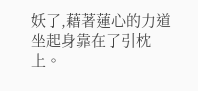妖了,藉著蓮心的力道坐起身靠在了引枕上。